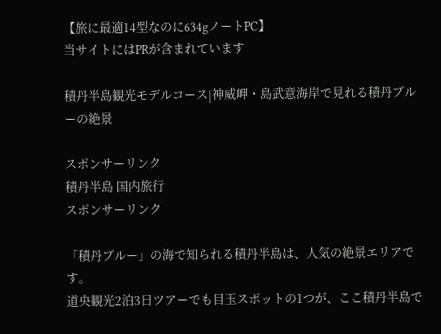【旅に最適14型なのに634gノートPC】
当サイトにはPRが含まれています

積丹半島観光モデルコース|神威岬・島武意海岸で見れる積丹ブルーの絶景

スポンサーリンク
積丹半島 国内旅行
スポンサーリンク

「積丹ブルー」の海で知られる積丹半島は、人気の絶景エリアです。
道央観光2泊3日ツアーでも目玉スポットの1つが、ここ積丹半島で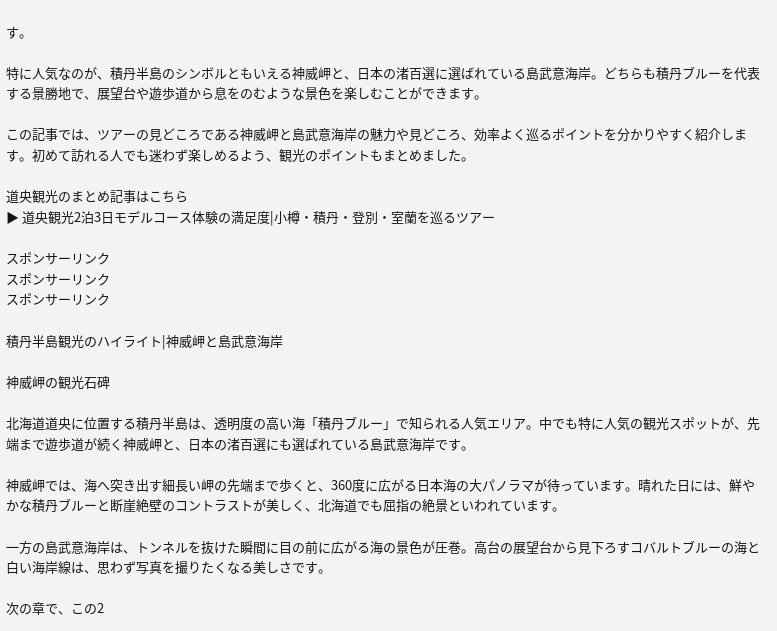す。

特に人気なのが、積丹半島のシンボルともいえる神威岬と、日本の渚百選に選ばれている島武意海岸。どちらも積丹ブルーを代表する景勝地で、展望台や遊歩道から息をのむような景色を楽しむことができます。

この記事では、ツアーの見どころである神威岬と島武意海岸の魅力や見どころ、効率よく巡るポイントを分かりやすく紹介します。初めて訪れる人でも迷わず楽しめるよう、観光のポイントもまとめました。

道央観光のまとめ記事はこちら
▶ 道央観光2泊3日モデルコース体験の満足度|小樽・積丹・登別・室蘭を巡るツアー

スポンサーリンク
スポンサーリンク
スポンサーリンク

積丹半島観光のハイライト|神威岬と島武意海岸

神威岬の観光石碑

北海道道央に位置する積丹半島は、透明度の高い海「積丹ブルー」で知られる人気エリア。中でも特に人気の観光スポットが、先端まで遊歩道が続く神威岬と、日本の渚百選にも選ばれている島武意海岸です。

神威岬では、海へ突き出す細長い岬の先端まで歩くと、360度に広がる日本海の大パノラマが待っています。晴れた日には、鮮やかな積丹ブルーと断崖絶壁のコントラストが美しく、北海道でも屈指の絶景といわれています。

一方の島武意海岸は、トンネルを抜けた瞬間に目の前に広がる海の景色が圧巻。高台の展望台から見下ろすコバルトブルーの海と白い海岸線は、思わず写真を撮りたくなる美しさです。

次の章で、この2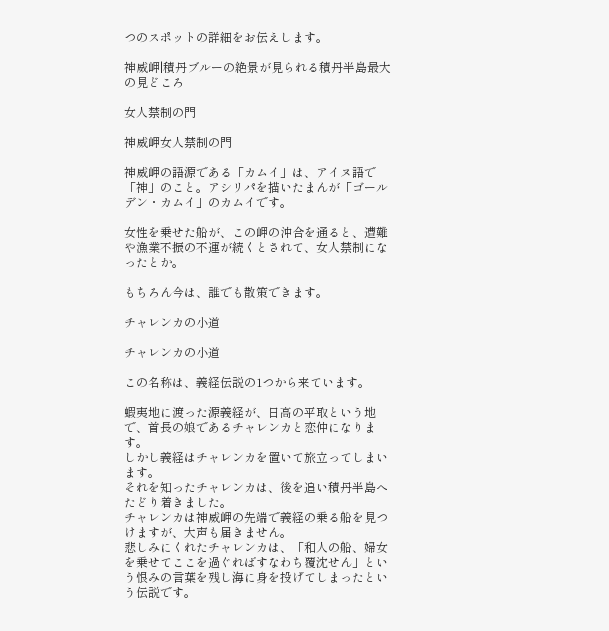つのスポットの詳細をお伝えします。

神威岬|積丹ブルーの絶景が見られる積丹半島最大の見どころ

女人禁制の門

神威岬女人禁制の門

神威岬の語源である「カムイ」は、アイヌ語で「神」のこと。アシリパを描いたまんが「ゴールデン・カムイ」のカムイです。

女性を乗せた船が、この岬の沖合を通ると、遭難や漁業不振の不運が続くとされて、女人禁制になったとか。

もちろん今は、誰でも散策できます。

チャレンカの小道

チャレンカの小道

この名称は、義経伝説の1つから来ています。

蝦夷地に渡った源義経が、日高の平取という地で、首長の娘であるチャレンカと恋仲になります。
しかし義経はチャレンカを置いて旅立ってしまいます。
それを知ったチャレンカは、後を追い積丹半島へたどり着きました。
チャレンカは神威岬の先端で義経の乗る船を見つけますが、大声も届きません。
悲しみにくれたチャレンカは、「和人の船、婦女を乗せてここを過ぐればすなわち覆沈せん」という恨みの言葉を残し海に身を投げてしまったという伝説です。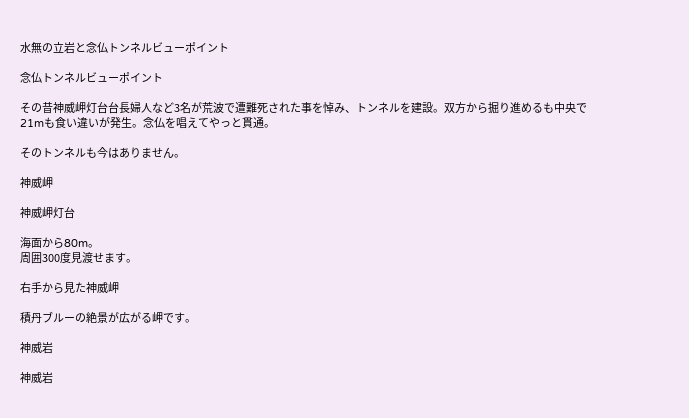水無の立岩と念仏トンネルビューポイント

念仏トンネルビューポイント

その昔神威岬灯台台長婦人など3名が荒波で遭難死された事を悼み、トンネルを建設。双方から掘り進めるも中央で21mも食い違いが発生。念仏を唱えてやっと貫通。

そのトンネルも今はありません。

神威岬

神威岬灯台

海面から80m。
周囲300度見渡せます。

右手から見た神威岬

積丹ブルーの絶景が広がる岬です。

神威岩

神威岩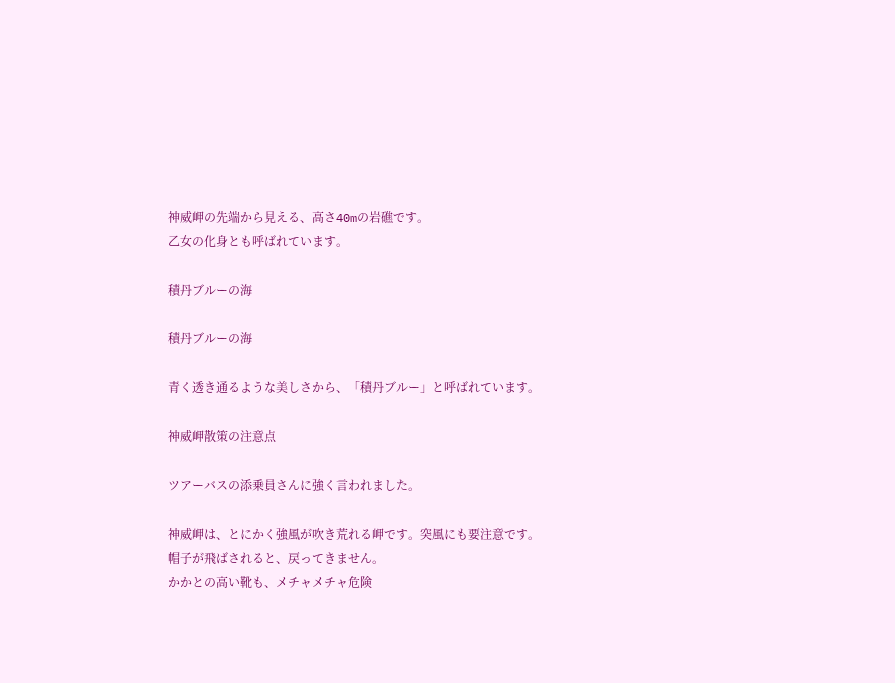神威岬の先端から見える、高さ40mの岩礁です。
乙女の化身とも呼ばれています。

積丹ブルーの海

積丹ブルーの海

青く透き通るような美しさから、「積丹ブルー」と呼ばれています。

神威岬散策の注意点

ツアーバスの添乗員さんに強く言われました。

神威岬は、とにかく強風が吹き荒れる岬です。突風にも要注意です。
帽子が飛ばされると、戻ってきません。
かかとの高い靴も、メチャメチャ危険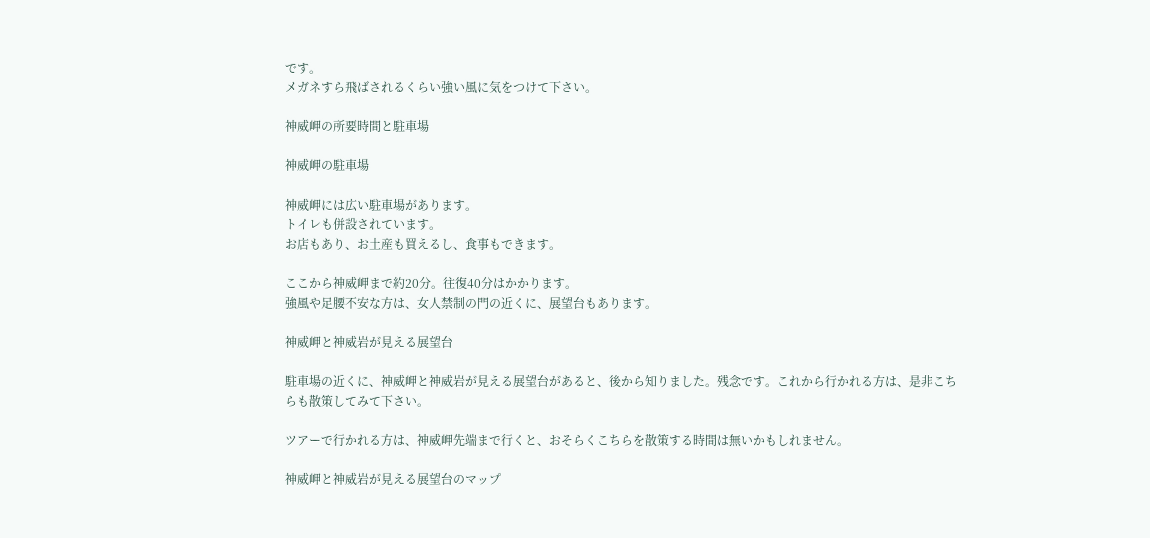です。
メガネすら飛ばされるくらい強い風に気をつけて下さい。

神威岬の所要時間と駐車場

神威岬の駐車場

神威岬には広い駐車場があります。
トイレも併設されています。
お店もあり、お土産も買えるし、食事もできます。

ここから神威岬まで約20分。往復40分はかかります。
強風や足腰不安な方は、女人禁制の門の近くに、展望台もあります。

神威岬と神威岩が見える展望台

駐車場の近くに、神威岬と神威岩が見える展望台があると、後から知りました。残念です。これから行かれる方は、是非こちらも散策してみて下さい。

ツアーで行かれる方は、神威岬先端まで行くと、おそらくこちらを散策する時間は無いかもしれません。

神威岬と神威岩が見える展望台のマップ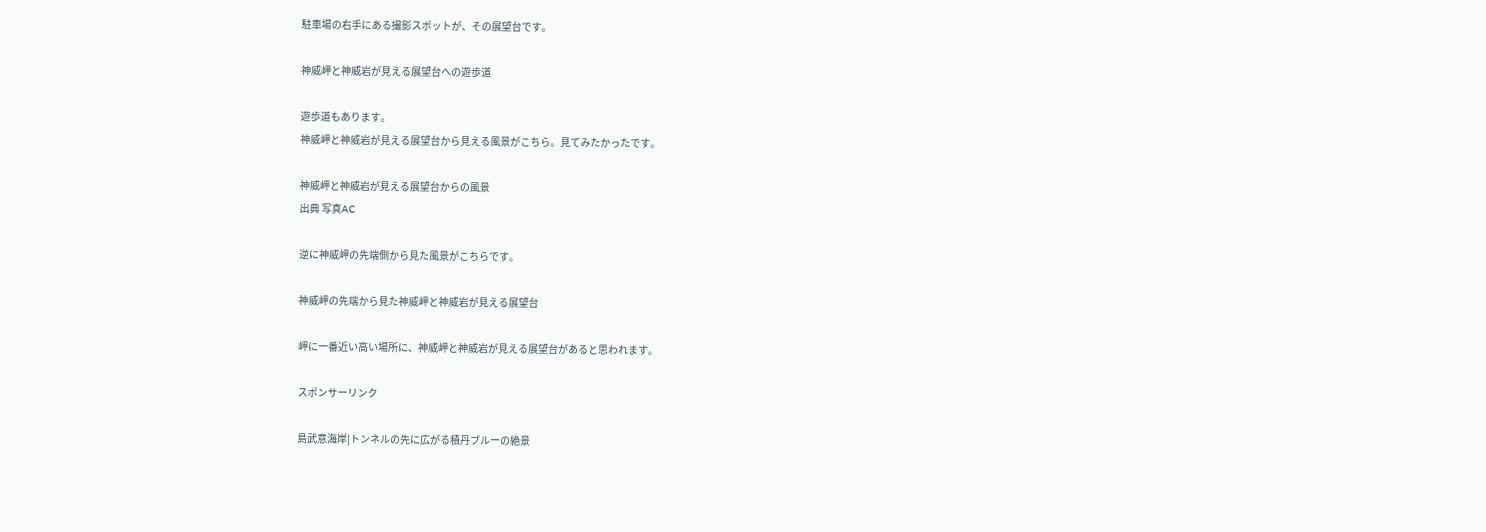駐車場の右手にある撮影スポットが、その展望台です。

神威岬と神威岩が見える展望台への遊歩道

遊歩道もあります。
神威岬と神威岩が見える展望台から見える風景がこちら。見てみたかったです。

神威岬と神威岩が見える展望台からの風景
出典 写真AC

逆に神威岬の先端側から見た風景がこちらです。

神威岬の先端から見た神威岬と神威岩が見える展望台

岬に一番近い高い場所に、神威岬と神威岩が見える展望台があると思われます。

スポンサーリンク

島武意海岸|トンネルの先に広がる積丹ブルーの絶景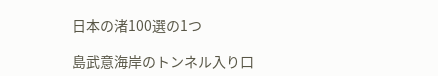日本の渚100選の1つ

島武意海岸のトンネル入り口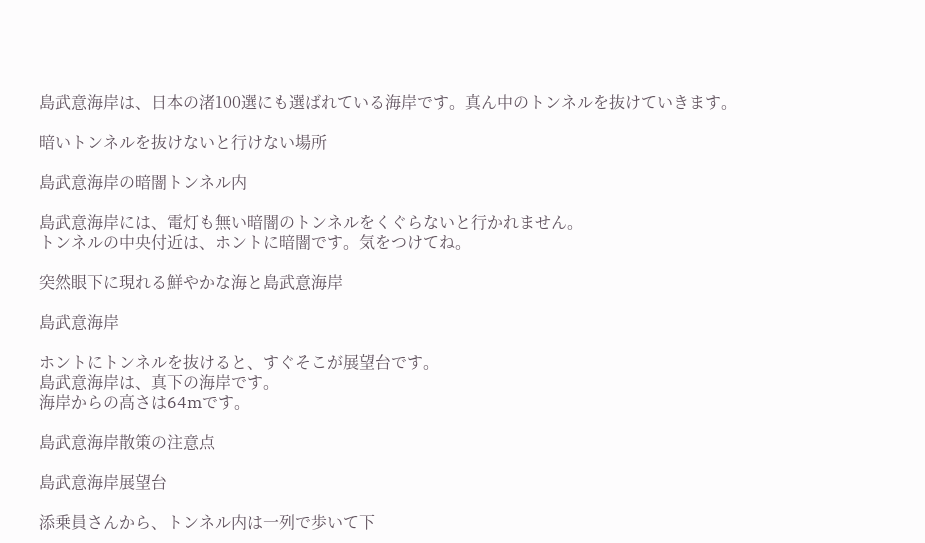島武意海岸は、日本の渚100選にも選ばれている海岸です。真ん中のトンネルを抜けていきます。

暗いトンネルを抜けないと行けない場所

島武意海岸の暗闇トンネル内

島武意海岸には、電灯も無い暗闇のトンネルをくぐらないと行かれません。
トンネルの中央付近は、ホントに暗闇です。気をつけてね。

突然眼下に現れる鮮やかな海と島武意海岸

島武意海岸

ホントにトンネルを抜けると、すぐそこが展望台です。
島武意海岸は、真下の海岸です。
海岸からの高さは64mです。

島武意海岸散策の注意点

島武意海岸展望台

添乗員さんから、トンネル内は一列で歩いて下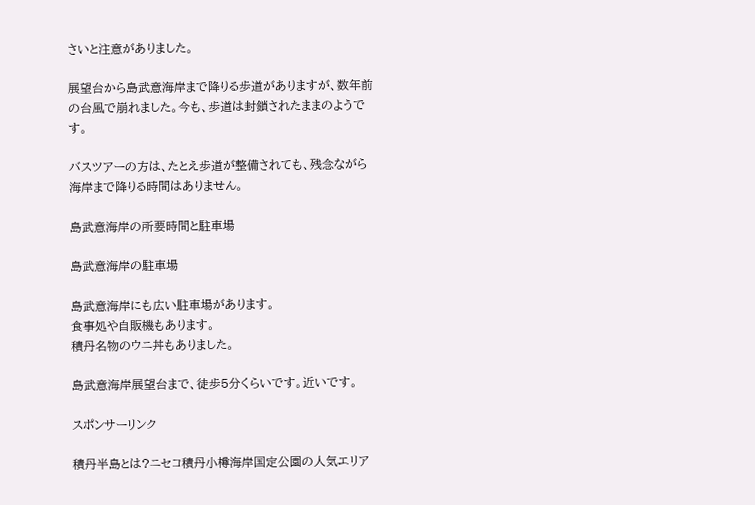さいと注意がありました。

展望台から島武意海岸まで降りる歩道がありますが、数年前の台風で崩れました。今も、歩道は封鎖されたままのようです。

バスツアーの方は、たとえ歩道が整備されても、残念ながら海岸まで降りる時間はありません。

島武意海岸の所要時間と駐車場

島武意海岸の駐車場

島武意海岸にも広い駐車場があります。
食事処や自販機もあります。
積丹名物のウニ丼もありました。

島武意海岸展望台まで、徒歩5分くらいです。近いです。

スポンサーリンク

積丹半島とは?ニセコ積丹小樽海岸国定公園の人気エリア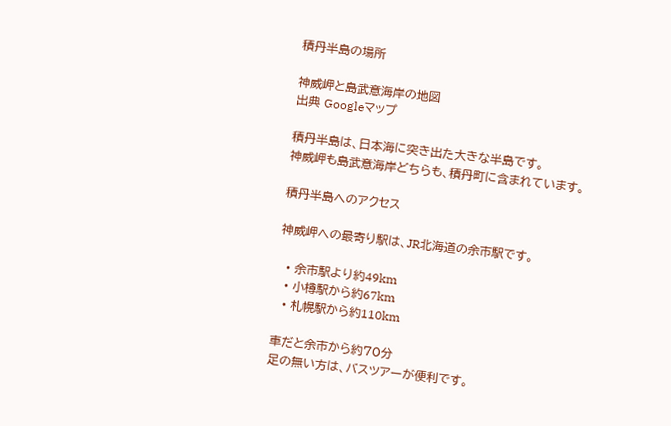積丹半島の場所

神威岬と島武意海岸の地図
出典 Googleマップ

積丹半島は、日本海に突き出た大きな半島です。
神威岬も島武意海岸どちらも、積丹町に含まれています。

積丹半島へのアクセス

神威岬への最寄り駅は、JR北海道の余市駅です。

  • 余市駅より約49km
  • 小樽駅から約67km
  • 札幌駅から約110km

車だと余市から約70分
足の無い方は、バスツアーが便利です。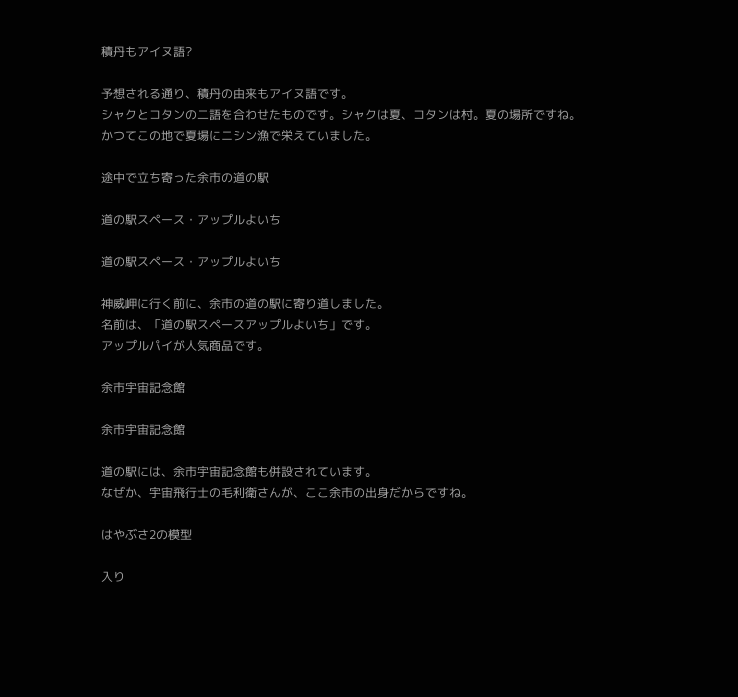積丹もアイヌ語?

予想される通り、積丹の由来もアイヌ語です。
シャクとコタンの二語を合わせたものです。シャクは夏、コタンは村。夏の場所ですね。
かつてこの地で夏場にニシン漁で栄えていました。

途中で立ち寄った余市の道の駅

道の駅スペース・アップルよいち

道の駅スペース・アップルよいち

神威岬に行く前に、余市の道の駅に寄り道しました。
名前は、「道の駅スペースアップルよいち」です。
アップルパイが人気商品です。

余市宇宙記念館

余市宇宙記念館

道の駅には、余市宇宙記念館も併設されています。
なぜか、宇宙飛行士の毛利衛さんが、ここ余市の出身だからですね。

はやぶさ2の模型

入り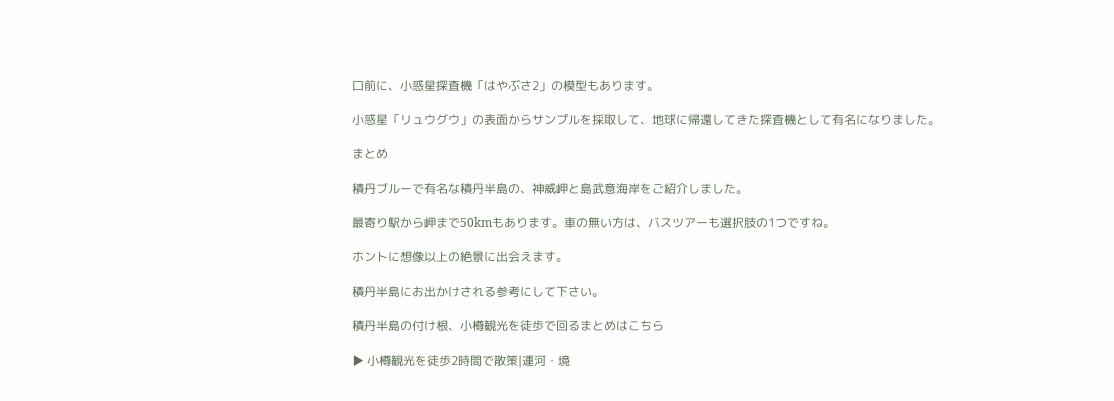口前に、小惑星探査機「はやぶさ2」の模型もあります。

小惑星「リュウグウ」の表面からサンプルを採取して、地球に帰還してきた探査機として有名になりました。

まとめ

積丹ブルーで有名な積丹半島の、神威岬と島武意海岸をご紹介しました。

最寄り駅から岬まで50kmもあります。車の無い方は、バスツアーも選択肢の1つですね。

ホントに想像以上の絶景に出会えます。

積丹半島にお出かけされる参考にして下さい。

積丹半島の付け根、小樽観光を徒歩で回るまとめはこちら

▶ 小樽観光を徒歩2時間で散策|運河・境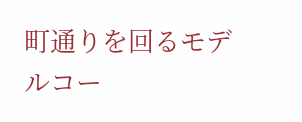町通りを回るモデルコー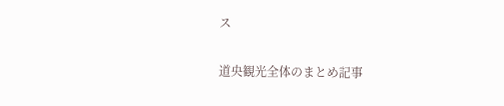ス

道央観光全体のまとめ記事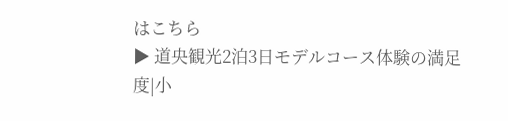はこちら
▶ 道央観光2泊3日モデルコース体験の満足度|小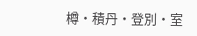樽・積丹・登別・室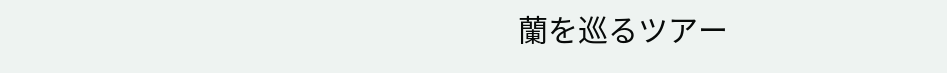蘭を巡るツアー